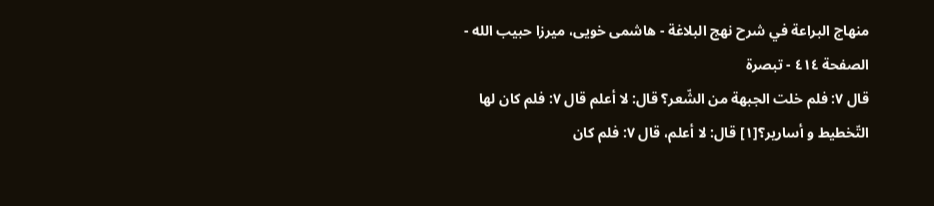منهاج البراعة في شرح نهج البلاغة - هاشمى خويى، ميرزا حبيب الله - الصفحة ٤١٤ - تبصرة
قال ٧: فلم خلت الجبهة من الشّعر؟ قال: لا أعلم قال ٧: فلم كان لها التّخطيط و أسارير؟[١] قال: لا أعلم، قال ٧: فلم كان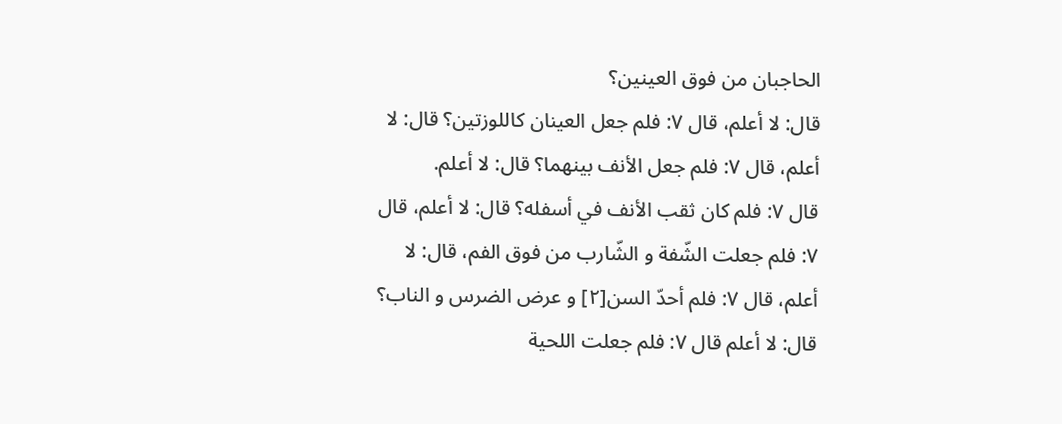الحاجبان من فوق العينين؟
قال: لا أعلم، قال ٧: فلم جعل العينان كاللوزتين؟ قال: لا أعلم، قال ٧: فلم جعل الأنف بينهما؟ قال: لا أعلم.
قال ٧: فلم كان ثقب الأنف في أسفله؟ قال: لا أعلم، قال ٧: فلم جعلت الشّفة و الشّارب من فوق الفم، قال: لا أعلم، قال ٧: فلم أحدّ السن[٢] و عرض الضرس و الناب؟ قال: لا أعلم قال ٧: فلم جعلت اللحية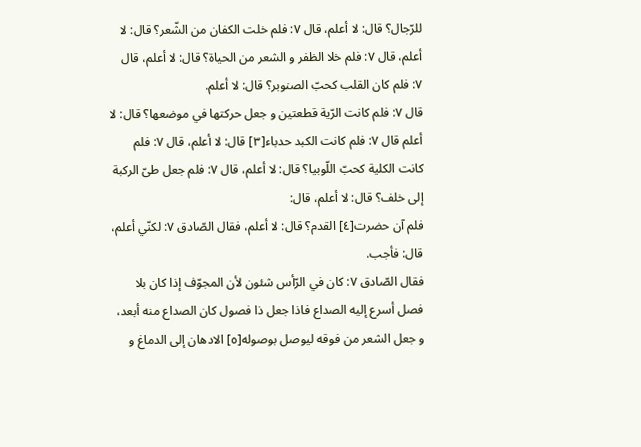للرّجال؟ قال: لا أعلم، قال ٧: فلم خلت الكفان من الشّعر؟ قال: لا أعلم، قال ٧: فلم خلا الظفر و الشعر من الحياة؟ قال: لا أعلم، قال ٧: فلم كان القلب كحبّ الصنوبر؟ قال: لا أعلم.
قال ٧: فلم كانت الرّية قطعتين و جعل حركتها في موضعها؟ قال: لا أعلم قال ٧: فلم كانت الكبد حدباء[٣] قال: لا أعلم، قال ٧: فلم كانت الكلية كحبّ اللّوبيا؟ قال: لا أعلم، قال ٧: فلم جعل طىّ الركبة إلى خلف؟ قال: لا أعلم، قال:
فلم آن حضرت[٤] القدم؟ قال: لا أعلم، فقال الصّادق ٧: لكنّي أعلم، قال: فأجب.
فقال الصّادق ٧: كان في الرّأس شئون لأن المجوّف إذا كان بلا فصل أسرع إليه الصداع فاذا جعل ذا فصول كان الصداع منه أبعد، و جعل الشعر من فوقه ليوصل بوصوله[٥] الادهان إلى الدماغ و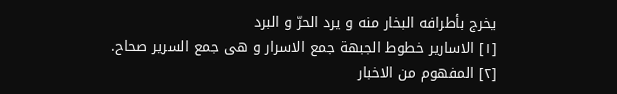يخرج بأطرافه البخار منه و يرد الحرّ و البرد
[١] الاسارير خطوط الجبهة جمع الاسرار و هى جمع السرير صحاح.
[٢] المفهوم من الاخبار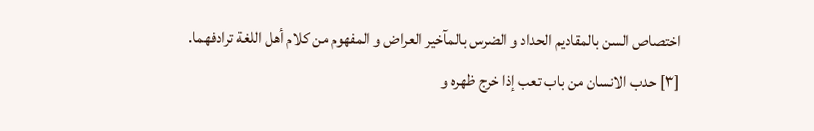اختصاص السن بالمقاديم الحداد و الضرس بالمآخير العراض و المفهوم من كلام أهل اللغة ترادفهما.
[٣] حدب الانسان من باب تعب إذا خرج ظهره و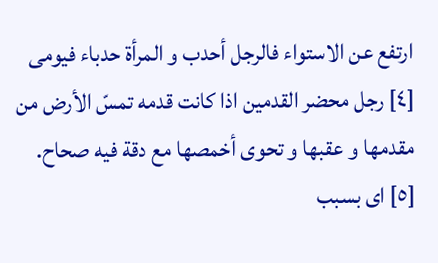ارتفع عن الاستواء فالرجل أحدب و المرأة حدباء فيومى
[٤] رجل محضر القدمين اذا كانت قدمه تمسّ الأرض من مقدمها و عقبها و تحوى أخمصها مع دقة فيه صحاح.
[٥] اى بسبب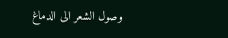وصول الشعر الى الدماغ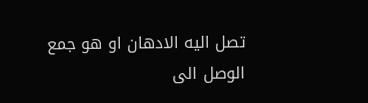تصل اليه الادهان او هو جمع الوصل الى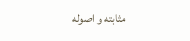مثابته و اصوله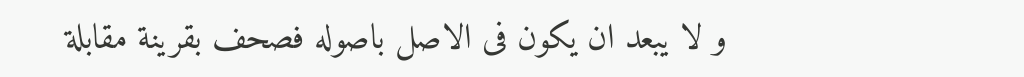و لا يبعد ان يكون فى الاصل باصوله فصحف بقرينة مقابلة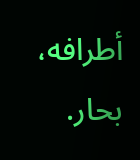أطرافه، بحار.